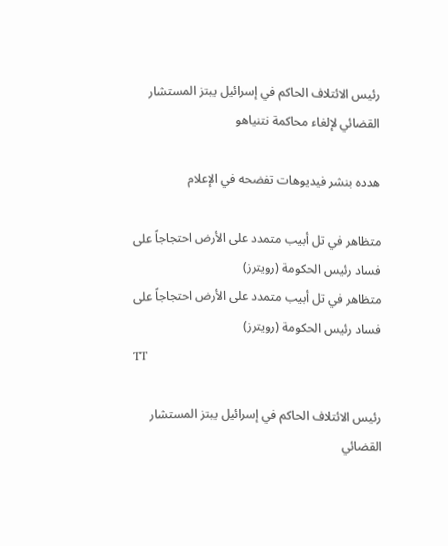رئيس الائتلاف الحاكم في إسرائيل يبتز المستشار القضائي لإلغاء محاكمة نتنياهو

هدده بنشر فيديوهات تفضحه في الإعلام

متظاهر في تل أبيب متمدد على الأرض احتجاجاً على فساد رئيس الحكومة (رويترز)
متظاهر في تل أبيب متمدد على الأرض احتجاجاً على فساد رئيس الحكومة (رويترز)
TT

رئيس الائتلاف الحاكم في إسرائيل يبتز المستشار القضائي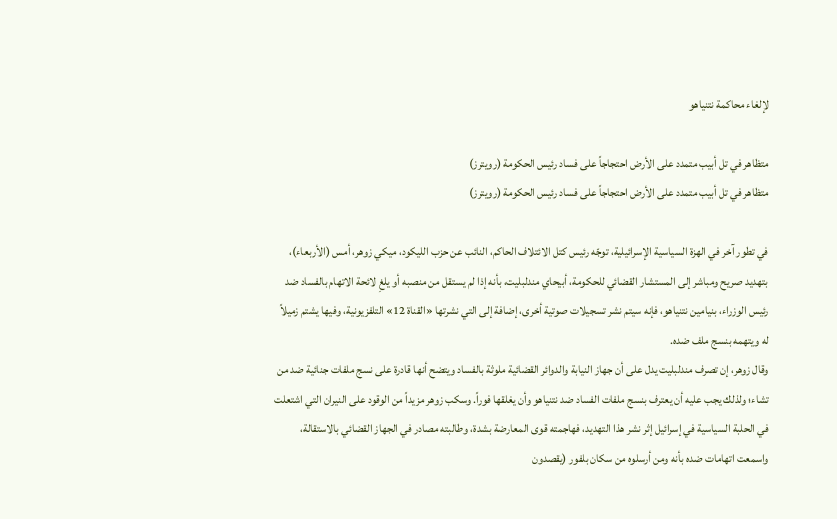لإلغاء محاكمة نتنياهو

متظاهر في تل أبيب متمدد على الأرض احتجاجاً على فساد رئيس الحكومة (رويترز)
متظاهر في تل أبيب متمدد على الأرض احتجاجاً على فساد رئيس الحكومة (رويترز)

في تطور آخر في الهزة السياسية الإسرائيلية، توجّه رئيس كتل الائتلاف الحاكم، النائب عن حزب الليكود، ميكي زوهر، أمس (الأربعاء)، بتهديد صريح ومباشر إلى المستشار القضائي للحكومة، أبيحاي مندلبليت، بأنه إذا لم يستقل من منصبه أو يلغِ لائحة الاتهام بالفساد ضد رئيس الوزراء، بنيامين نتنياهو، فإنه سيتم نشر تسجيلات صوتية أخرى، إضافة إلى التي نشرتها «القناة 12» التلفزيونية، وفيها يشتم زميلاً له ويتهمه بنسج ملف ضده.
وقال زوهر، إن تصرف مندلبليت يدل على أن جهاز النيابة والدوائر القضائية ملوثة بالفساد ويتضح أنها قادرة على نسج ملفات جنائية ضد من تشاء؛ ولذلك يجب عليه أن يعترف بنسج ملفات الفساد ضد نتنياهو وأن يغلقها فوراً. وسكب زوهر مزيداً من الوقود على النيران التي اشتعلت في الحلبة السياسية في إسرائيل إثر نشر هذا التهديد، فهاجمته قوى المعارضة بشدة، وطالبته مصادر في الجهاز القضائي بالاستقالة، واسمعت اتهامات ضده بأنه ومن أرسلوه من سكان بلفور (يقصدون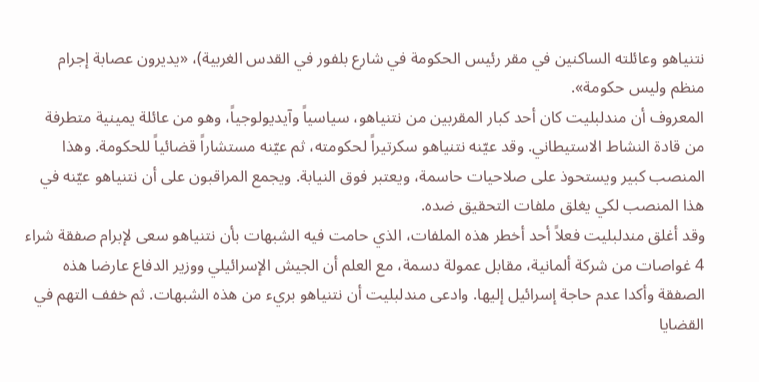نتنياهو وعائلته الساكنين في مقر رئيس الحكومة في شارع بلفور في القدس الغربية)، «يديرون عصابة إجرام منظم وليس حكومة».
المعروف أن مندلبليت كان أحد كبار المقربين من نتنياهو، سياسياً وآيديولوجياً، وهو من عائلة يمينية متطرفة من قادة النشاط الاستيطاني. وقد عيّنه نتنياهو سكرتيراً لحكومته، ثم عيّنه مستشاراً قضائياً للحكومة. وهذا المنصب كبير ويستحوذ على صلاحيات حاسمة، ويعتبر فوق النيابة. ويجمع المراقبون على أن نتنياهو عيّنه في هذا المنصب لكي يغلق ملفات التحقيق ضده.
وقد أغلق مندلبليت فعلاً أحد أخطر هذه الملفات، الذي حامت فيه الشبهات بأن نتنياهو سعى لإبرام صفقة شراء 4 غواصات من شركة ألمانية، مقابل عمولة دسمة، مع العلم أن الجيش الإسرائيلي ووزير الدفاع عارضا هذه الصفقة وأكدا عدم حاجة إسرائيل إليها. وادعى مندلبليت أن نتنياهو بريء من هذه الشبهات. ثم خفف التهم في القضايا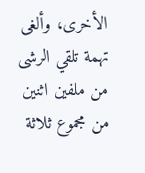الأخرى، وألغى تهمة تلقي الرشى من ملفين اثنين من مجموع ثلاثة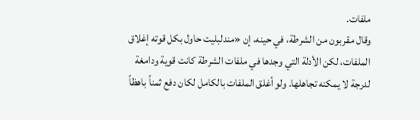ملفات.
وقال مقربون من الشرطة، في حينه، إن «مندلبليت حاول بكل قوته إغلاق الملفات، لكن الأدلة التي وجدها في ملفات الشرطة كانت قوية ودامغة لدرجة لا يمكنه تجاهلها. ولو أغلق الملفات بالكامل لكان دفع ثمناً باهظاً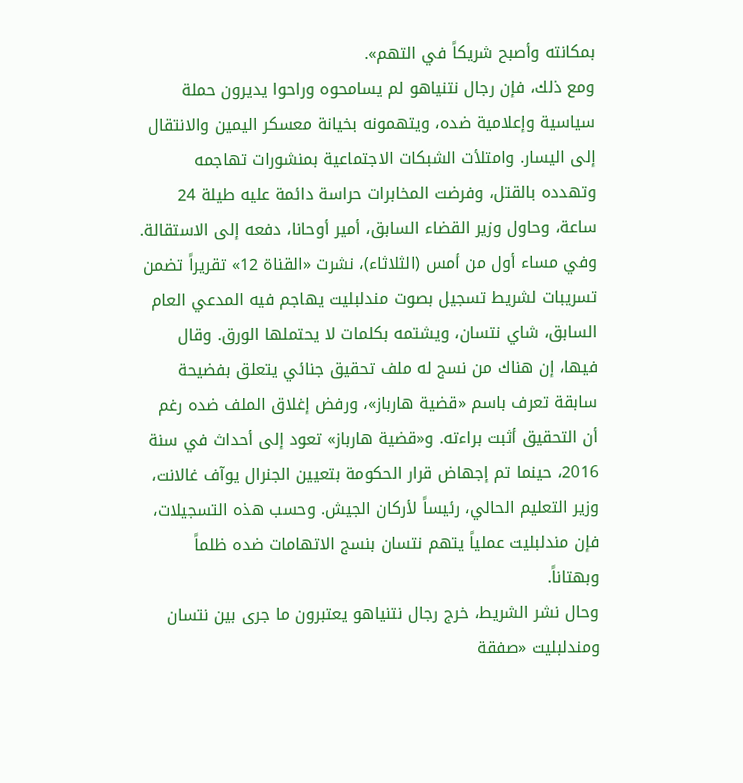بمكانته وأصبح شريكاً في التهم».
ومع ذلك، فإن رجال نتنياهو لم يسامحوه وراحوا يديرون حملة سياسية وإعلامية ضده، ويتهمونه بخيانة معسكر اليمين والانتقال إلى اليسار. وامتلأت الشبكات الاجتماعية بمنشورات تهاجمه وتهدده بالقتل، وفرضت المخابرات حراسة دائمة عليه طيلة 24 ساعة، وحاول وزير القضاء السابق، أمير أوحانا، دفعه إلى الاستقالة.
وفي مساء أول من أمس (الثلاثاء)، نشرت «القناة 12» تقريراً تضمن تسريبات لشريط تسجيل بصوت مندلبليت يهاجم فيه المدعي العام السابق، شاي نتسان، ويشتمه بكلمات لا يحتملها الورق. وقال فيها، إن هناك من نسج له ملف تحقيق جنائي يتعلق بفضيحة سابقة تعرف باسم «قضية هارباز»، ورفض إغلاق الملف ضده رغم أن التحقيق أثبت براءته. و«قضية هارباز» تعود إلى أحداث في سنة 2016، حينما تم إجهاض قرار الحكومة بتعيين الجنرال يوآف غالانت، وزير التعليم الحالي، رئيساً لأركان الجيش. وحسب هذه التسجيلات، فإن مندلبليت عملياً يتهم نتسان بنسج الاتهامات ضده ظلماً وبهتاناً.
وحال نشر الشريط، خرج رجال نتنياهو يعتبرون ما جرى بين نتسان ومندلبليت «صفقة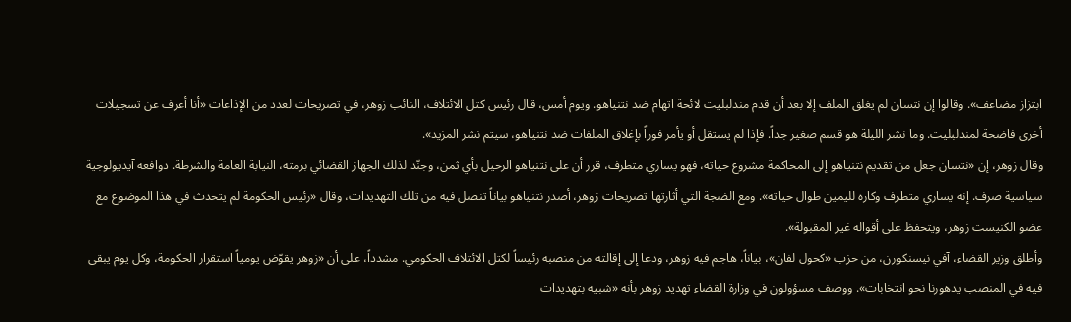ابتزاز مضاعف». وقالوا إن نتسان لم يغلق الملف إلا بعد أن قدم مندلبليت لائحة اتهام ضد نتنياهو. ويوم أمس، قال رئيس كتل الائتلاف، النائب زوهر، في تصريحات لعدد من الإذاعات «أنا أعرف عن تسجيلات أخرى فاضحة لمندلبليت. وما نشر الليلة هو قسم صغير جداً. فإذا لم يستقل أو يأمر فوراً بإغلاق الملفات ضد نتنياهو، سيتم نشر المزيد».
وقال زوهر، إن «نتسان جعل من تقديم نتنياهو إلى المحاكمة مشروع حياته، فهو يساري متطرف، قرر أن على نتنياهو الرحيل بأي ثمن، وجنّد لذلك الجهاز القضائي برمته، النيابة العامة والشرطة. دوافعه آيديولوجية سياسية صرف. إنه يساري متطرف وكاره لليمين طوال حياته». ومع الضجة التي أثارتها تصريحات زوهر، أصدر نتنياهو بياناً تنصل فيه من تلك التهديدات، وقال «رئيس الحكومة لم يتحدث في هذا الموضوع مع عضو الكنيست زوهر، ويتحفظ على أقواله غير المقبولة».
وأطلق وزير القضاء، آفي نيسنكورن، من حزب «كحول لفان»، بياناً، هاجم فيه زوهر، ودعا إلى إقالته من منصبه رئيساً لكتل الائتلاف الحكومي. مشدداً، على أن «زوهر يقوّض يومياً استقرار الحكومة، وكل يوم يبقى فيه في المنصب يدهورنا نحو انتخابات». ووصف مسؤولون في وزارة القضاء تهديد زوهر بأنه «شبيه بتهديدات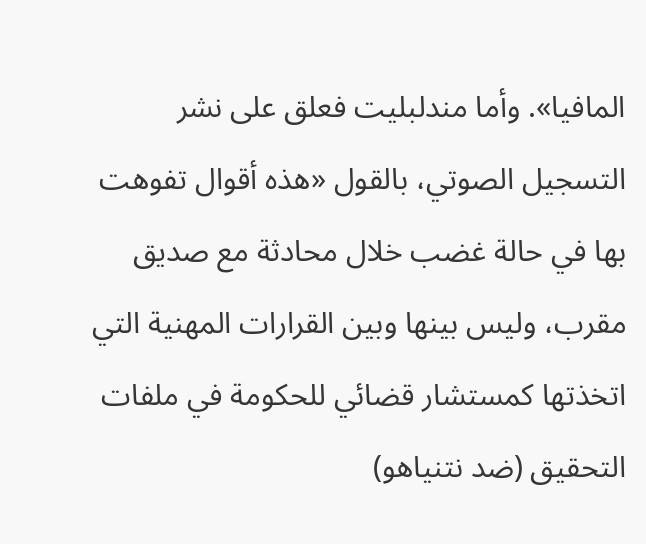المافيا». وأما مندلبليت فعلق على نشر التسجيل الصوتي، بالقول «هذه أقوال تفوهت بها في حالة غضب خلال محادثة مع صديق مقرب، وليس بينها وبين القرارات المهنية التي اتخذتها كمستشار قضائي للحكومة في ملفات التحقيق (ضد نتنياهو)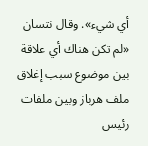أي شيء». وقال نتسان «لم تكن هناك أي علاقة بين موضوع سبب إغلاق ملف هرباز وبين ملفات رئيس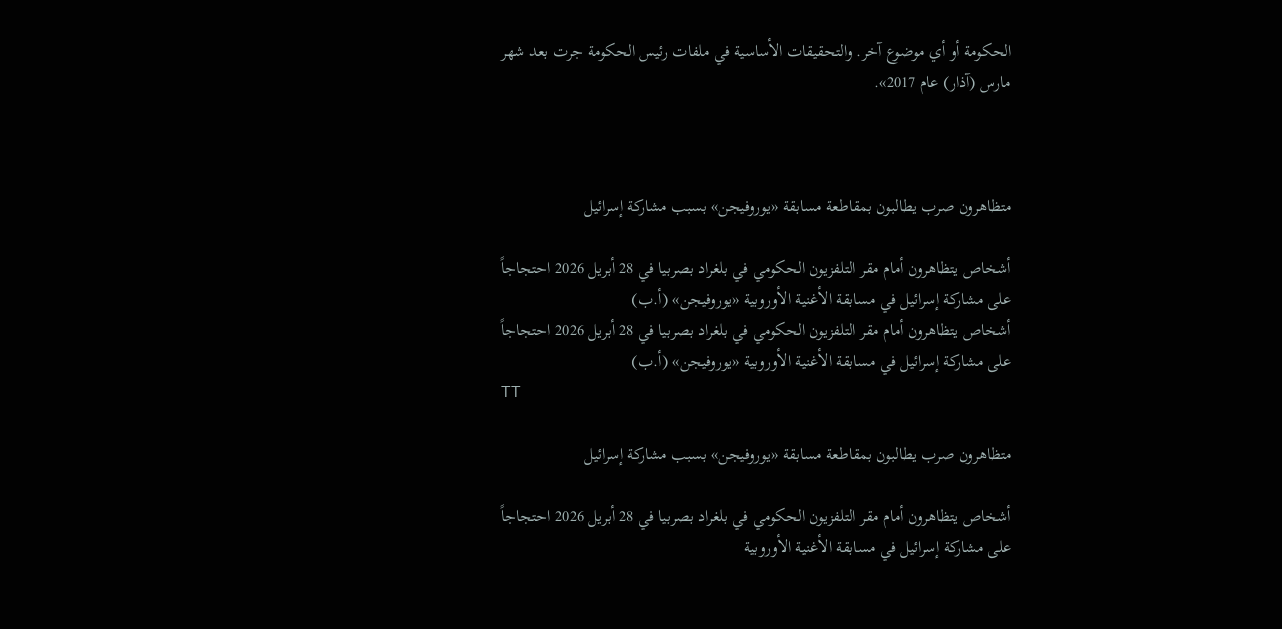الحكومة أو أي موضوع آخر. والتحقيقات الأساسية في ملفات رئيس الحكومة جرت بعد شهر مارس (آذار) عام 2017».



متظاهرون صرب يطالبون بمقاطعة مسابقة «يوروفيجن» بسبب مشاركة إسرائيل

أشخاص يتظاهرون أمام مقر التلفزيون الحكومي في بلغراد بصربيا في 28 أبريل 2026 احتجاجاً على مشاركة إسرائيل في مسابقة الأغنية الأوروبية «يوروفيجن» (أ.ب)
أشخاص يتظاهرون أمام مقر التلفزيون الحكومي في بلغراد بصربيا في 28 أبريل 2026 احتجاجاً على مشاركة إسرائيل في مسابقة الأغنية الأوروبية «يوروفيجن» (أ.ب)
TT

متظاهرون صرب يطالبون بمقاطعة مسابقة «يوروفيجن» بسبب مشاركة إسرائيل

أشخاص يتظاهرون أمام مقر التلفزيون الحكومي في بلغراد بصربيا في 28 أبريل 2026 احتجاجاً على مشاركة إسرائيل في مسابقة الأغنية الأوروبية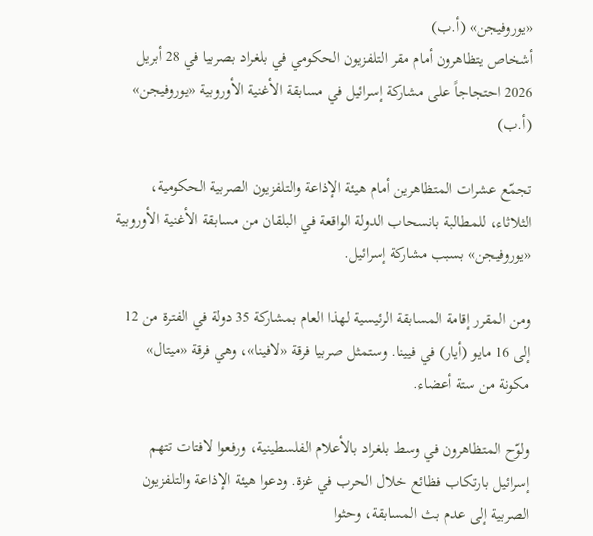«يوروفيجن» (أ.ب)
أشخاص يتظاهرون أمام مقر التلفزيون الحكومي في بلغراد بصربيا في 28 أبريل 2026 احتجاجاً على مشاركة إسرائيل في مسابقة الأغنية الأوروبية «يوروفيجن» (أ.ب)

تجمّع عشرات المتظاهرين أمام هيئة الإذاعة والتلفزيون الصربية الحكومية، الثلاثاء، للمطالبة بانسحاب الدولة الواقعة في البلقان من مسابقة الأغنية الأوروبية «يوروفيجن» بسبب مشاركة إسرائيل.

ومن المقرر إقامة المسابقة الرئيسية لهذا العام بمشاركة 35 دولة في الفترة من 12 إلى 16 مايو (أيار) في فيينا. وستمثل صربيا فرقة «لافينا»، وهي فرقة «ميتال» مكونة من ستة أعضاء.

ولوّح المتظاهرون في وسط بلغراد بالأعلام الفلسطينية، ورفعوا لافتات تتهم إسرائيل بارتكاب فظائع خلال الحرب في غزة. ودعوا هيئة الإذاعة والتلفزيون الصربية إلى عدم بث المسابقة، وحثوا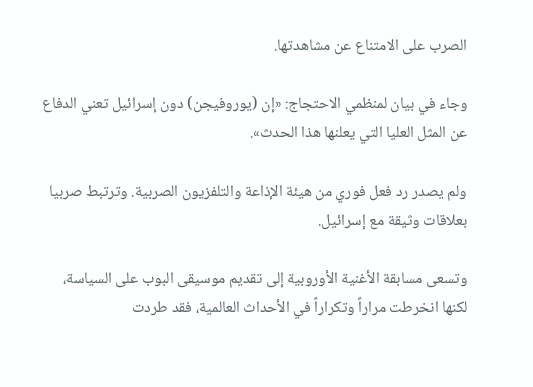الصرب على الامتناع عن مشاهدتها.

وجاء في بيان لمنظمي الاحتجاج: «إن (يوروفيجن) دون إسرائيل تعني الدفاع عن المثل العليا التي يعلنها هذا الحدث».

ولم يصدر رد فعل فوري من هيئة الإذاعة والتلفزيون الصربية. وترتبط صربيا بعلاقات وثيقة مع إسرائيل.

وتسعى مسابقة الأغنية الأوروبية إلى تقديم موسيقى البوب على السياسة، لكنها انخرطت مراراً وتكراراً في الأحداث العالمية، فقد طردت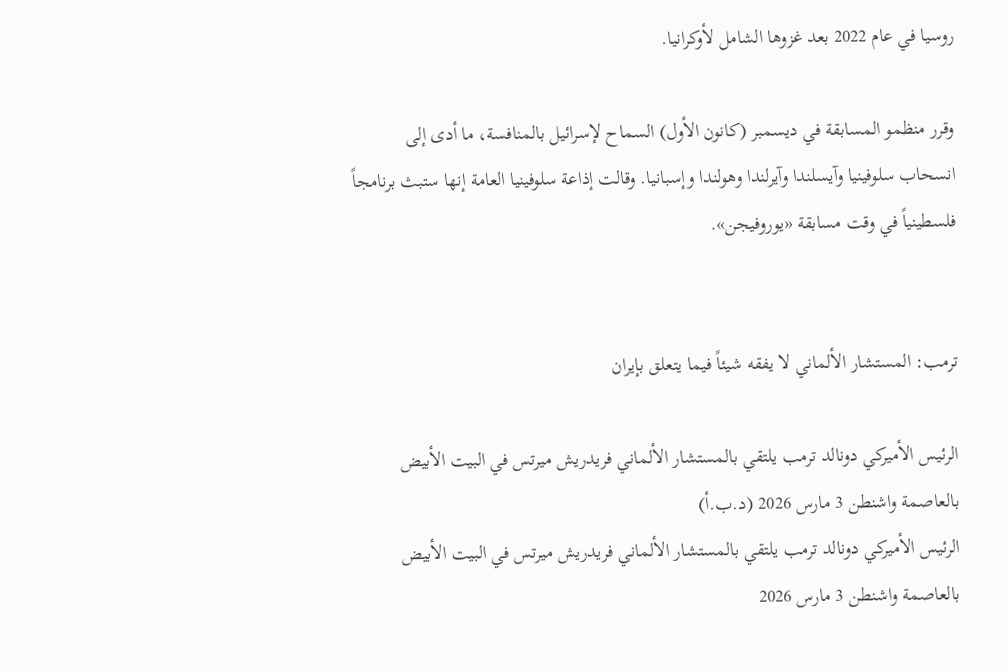روسيا في عام 2022 بعد غزوها الشامل لأوكرانيا.

وقرر منظمو المسابقة في ديسمبر (كانون الأول) السماح لإسرائيل بالمنافسة، ما أدى إلى انسحاب سلوفينيا وآيسلندا وآيرلندا وهولندا وإسبانيا. وقالت إذاعة سلوفينيا العامة إنها ستبث برنامجاً فلسطينياً في وقت مسابقة «يوروفيجن».


ترمب: المستشار الألماني لا يفقه شيئاً فيما يتعلق بإيران

الرئيس الأميركي دونالد ترمب يلتقي بالمستشار الألماني فريدريش ميرتس في البيت الأبيض بالعاصمة واشنطن 3 مارس 2026 (د.ب.أ)
الرئيس الأميركي دونالد ترمب يلتقي بالمستشار الألماني فريدريش ميرتس في البيت الأبيض بالعاصمة واشنطن 3 مارس 2026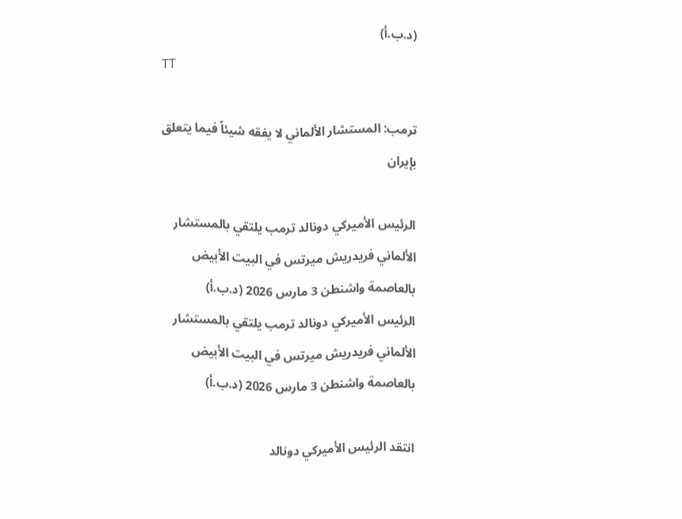(د.ب.أ)
TT

ترمب: المستشار الألماني لا يفقه شيئاً فيما يتعلق بإيران

الرئيس الأميركي دونالد ترمب يلتقي بالمستشار الألماني فريدريش ميرتس في البيت الأبيض بالعاصمة واشنطن 3 مارس 2026 (د.ب.أ)
الرئيس الأميركي دونالد ترمب يلتقي بالمستشار الألماني فريدريش ميرتس في البيت الأبيض بالعاصمة واشنطن 3 مارس 2026 (د.ب.أ)

انتقد الرئيس الأميركي دونالد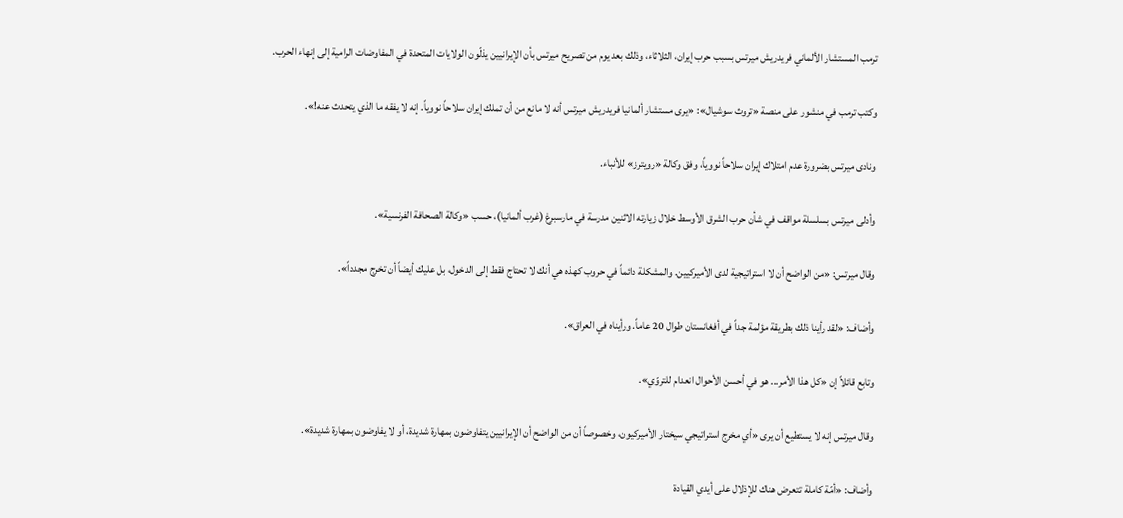ترمب المستشار الألماني فريدريش ميرتس بسبب حرب إيران، الثلاثاء، وذلك بعد يوم من تصريح ميرتس بأن الإيرانيين يذلّون الولايات المتحدة في المفاوضات الرامية إلى إنهاء الحرب.

وكتب ترمب في منشور على منصة «تروث سوشيال»: «يرى مستشار ألمانيا فريدريش ميرتس أنه لا مانع من أن تملك إيران سلاحاً نووياً. إنه لا يفقه ما الذي يتحدث عنه!».

ونادى ميرتس بضرورة عدم امتلاك إيران سلاحاً نووياً، وفق وكالة «رويترز» للأنباء.

وأدلى ميرتس بسلسلة مواقف في شأن حرب الشرق الأوسط خلال زيارته الاثنين مدرسة في مارسبرغ (غرب ألمانيا)، حسب «وكالة الصحافة الفرنسية».

وقال ميرتس: «من الواضح أن لا استراتيجية لدى الأميركيين. والمشكلة دائماً في حروب كهذه هي أنك لا تحتاج فقط إلى الدخول، بل عليك أيضاً أن تخرج مجدداً».

وأضاف: «لقد رأينا ذلك بطريقة مؤلمة جداً في أفغانستان طوال 20 عاماً. ورأيناه في العراق».

وتابع قائلاً إن «كل هذا الأمر... هو في أحسن الأحوال انعدام للتروّي».

وقال ميرتس إنه لا يستطيع أن يرى «أي مخرج استراتيجي سيختار الأميركيون، وخصوصاً أن من الواضح أن الإيرانيين يتفاوضون بمهارة شديدة، أو لا يفاوضون بمهارة شديدة».

وأضاف: «أمّة كاملة تتعرض هناك للإذلال على أيدي القيادة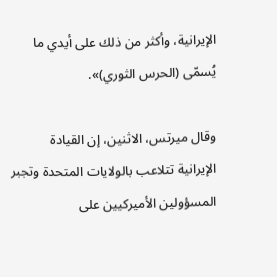الإيرانية، وأكثر من ذلك على أيدي ما يُسمّى (الحرس الثوري)».

وقال ميرتس، الاثنين، إن القيادة الإيرانية تتلاعب بالولايات المتحدة وتجبر المسؤولين الأميركيين على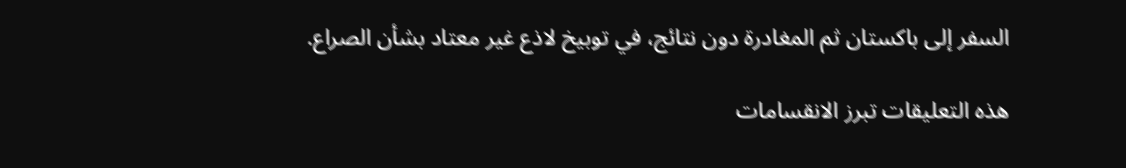السفر إلى باكستان ثم المغادرة دون نتائج، في توبيخ لاذع غير معتاد بشأن الصراع.

هذه التعليقات تبرز الانقسامات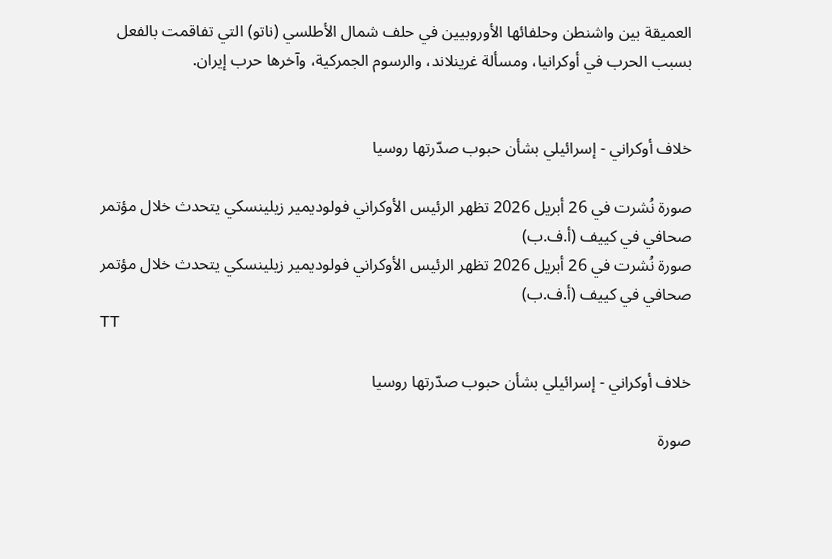العميقة بين واشنطن وحلفائها الأوروبيين في حلف شمال الأطلسي (ناتو) التي تفاقمت بالفعل بسبب الحرب في أوكرانيا، ومسألة غرينلاند، والرسوم الجمركية، وآخرها حرب إيران.


خلاف أوكراني - إسرائيلي بشأن حبوب صدّرتها روسيا

صورة نُشرت في 26 أبريل 2026 تظهر الرئيس الأوكراني فولوديمير زيلينسكي يتحدث خلال مؤتمر صحافي في كييف (أ.ف.ب)
صورة نُشرت في 26 أبريل 2026 تظهر الرئيس الأوكراني فولوديمير زيلينسكي يتحدث خلال مؤتمر صحافي في كييف (أ.ف.ب)
TT

خلاف أوكراني - إسرائيلي بشأن حبوب صدّرتها روسيا

صورة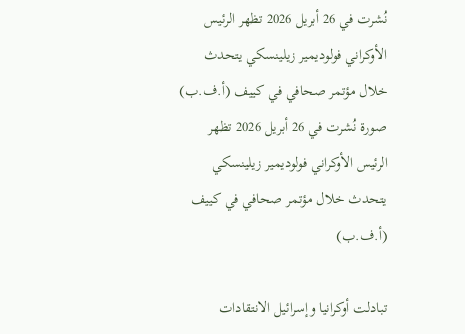نُشرت في 26 أبريل 2026 تظهر الرئيس الأوكراني فولوديمير زيلينسكي يتحدث خلال مؤتمر صحافي في كييف (أ.ف.ب)
صورة نُشرت في 26 أبريل 2026 تظهر الرئيس الأوكراني فولوديمير زيلينسكي يتحدث خلال مؤتمر صحافي في كييف (أ.ف.ب)

تبادلت أوكرانيا وإسرائيل الانتقادات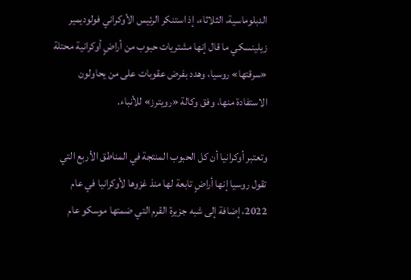الدبلوماسية، الثلاثاء، إذ استنكر الرئيس الأوكراني فولوديمير زيلينسكي ما قال إنها مشتريات حبوب من أراضٍ أوكرانية محتلة «سرقتها» روسيا، وهدد بفرض عقوبات على من يحاولون الاستفادة منها، وفق وكالة «رويترز» للأنباء.

وتعتبر أوكرانيا أن كل الحبوب المنتجة في المناطق الأربع التي تقول روسيا إنها أراضٍ تابعة لها منذ غزوها لأوكرانيا في عام 2022، إضافة إلى شبه جزيرة القرم التي ضمتها موسكو عام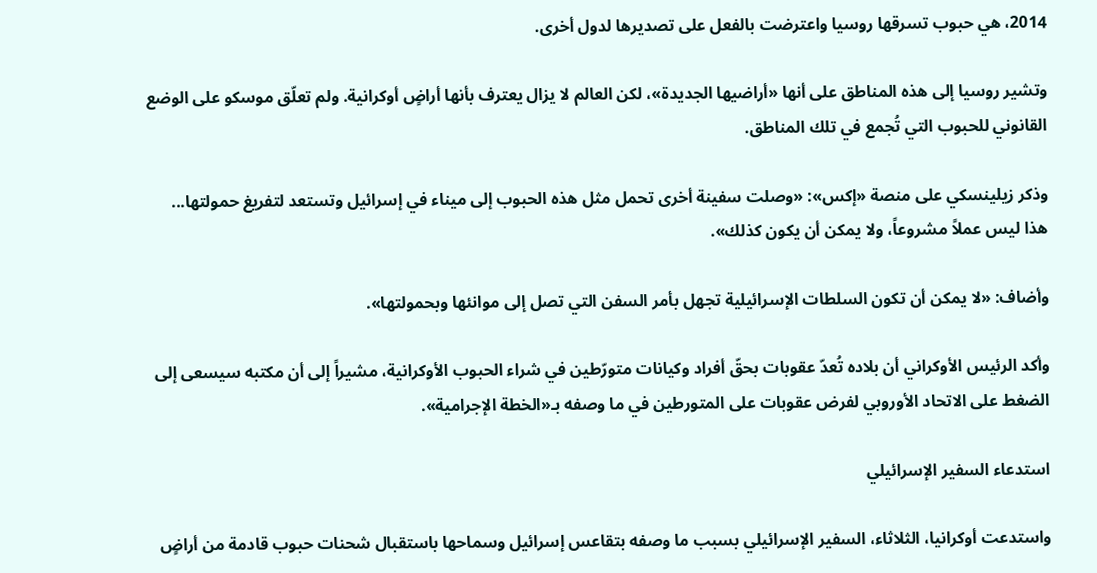2014، هي حبوب تسرقها روسيا واعترضت بالفعل على تصديرها لدول أخرى.

وتشير روسيا إلى هذه المناطق على أنها «أراضيها الجديدة»، لكن العالم لا يزال يعترف بأنها أراضٍ أوكرانية. ولم تعلّق موسكو على الوضع القانوني للحبوب التي تُجمع في تلك المناطق.

وذكر زيلينسكي على منصة «إكس»: «وصلت سفينة أخرى تحمل مثل هذه الحبوب إلى ميناء في إسرائيل وتستعد لتفريغ حمولتها... هذا ليس عملاً مشروعاً، ولا يمكن أن يكون كذلك».

وأضاف: «لا يمكن أن تكون السلطات الإسرائيلية تجهل بأمر السفن التي تصل إلى موانئها وبحمولتها».

وأكد الرئيس الأوكراني أن بلاده تُعدّ عقوبات بحقّ أفراد وكيانات متورّطين في شراء الحبوب الأوكرانية، مشيراً إلى أن مكتبه سيسعى إلى الضغط على الاتحاد الأوروبي لفرض عقوبات على المتورطين في ما وصفه بـ«الخطة الإجرامية».

استدعاء السفير الإسرائيلي

واستدعت أوكرانيا، الثلاثاء، السفير الإسرائيلي بسبب ما وصفه بتقاعس إسرائيل وسماحها باستقبال شحنات حبوب قادمة من أراضٍ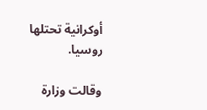أوكرانية تحتلها روسيا.

وقالت وزارة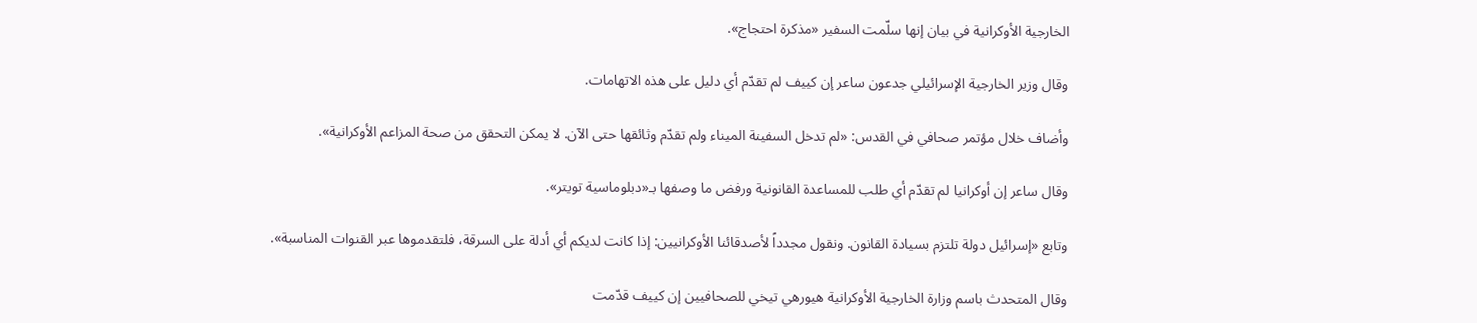الخارجية الأوكرانية في بيان إنها سلّمت السفير «مذكرة احتجاج».

وقال وزير الخارجية الإسرائيلي جدعون ساعر إن كييف لم تقدّم أي دليل على هذه الاتهامات.

وأضاف خلال مؤتمر صحافي في القدس: «لم تدخل السفينة الميناء ولم تقدّم وثائقها حتى الآن. لا يمكن التحقق من صحة المزاعم الأوكرانية».

وقال ساعر إن أوكرانيا لم تقدّم أي طلب للمساعدة القانونية ورفض ما وصفها بـ«دبلوماسية تويتر».

وتابع «إسرائيل دولة تلتزم بسيادة القانون. ونقول مجدداً لأصدقائنا الأوكرانيين: إذا كانت لديكم أي أدلة على السرقة، فلتقدموها عبر القنوات المناسبة».

وقال المتحدث باسم وزارة الخارجية الأوكرانية هيورهي تيخي للصحافيين إن كييف قدّمت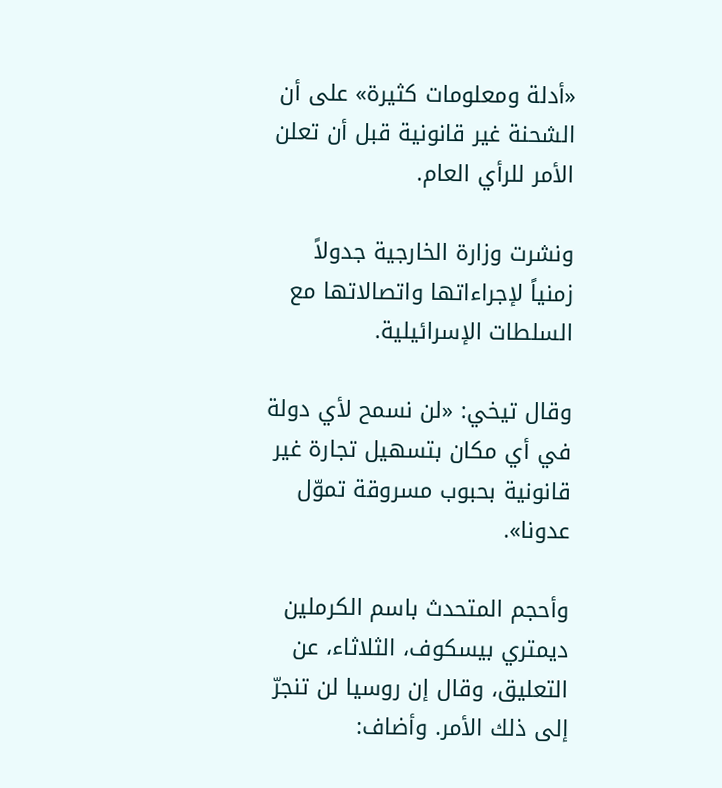«أدلة ومعلومات كثيرة» على أن الشحنة غير قانونية قبل أن تعلن الأمر للرأي العام.

ونشرت وزارة الخارجية جدولاً زمنياً لإجراءاتها واتصالاتها مع السلطات الإسرائيلية.

وقال تيخي: «لن نسمح لأي دولة في أي مكان بتسهيل تجارة غير قانونية بحبوب مسروقة تموّل عدونا».

وأحجم المتحدث باسم الكرملين ديمتري بيسكوف، الثلاثاء، عن التعليق، وقال إن روسيا لن تنجرّ إلى ذلك الأمر. وأضاف: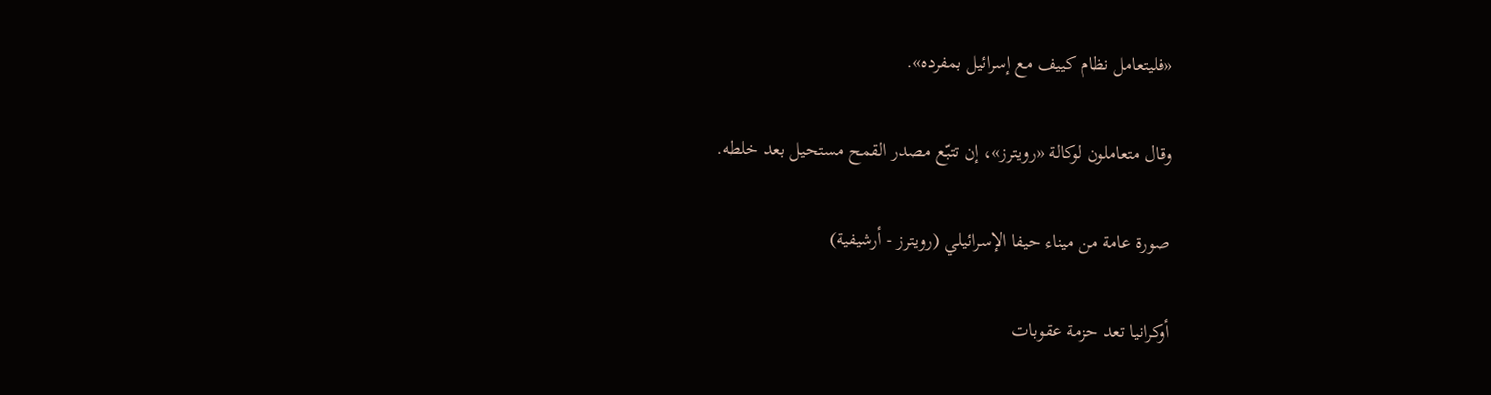«فليتعامل نظام كييف مع إسرائيل بمفرده».

وقال متعاملون لوكالة «رويترز»، إن تتبّع مصدر القمح مستحيل بعد خلطه.

صورة عامة من ميناء حيفا الإسرائيلي (رويترز - أرشيفية)

أوكرانيا تعد حزمة عقوبات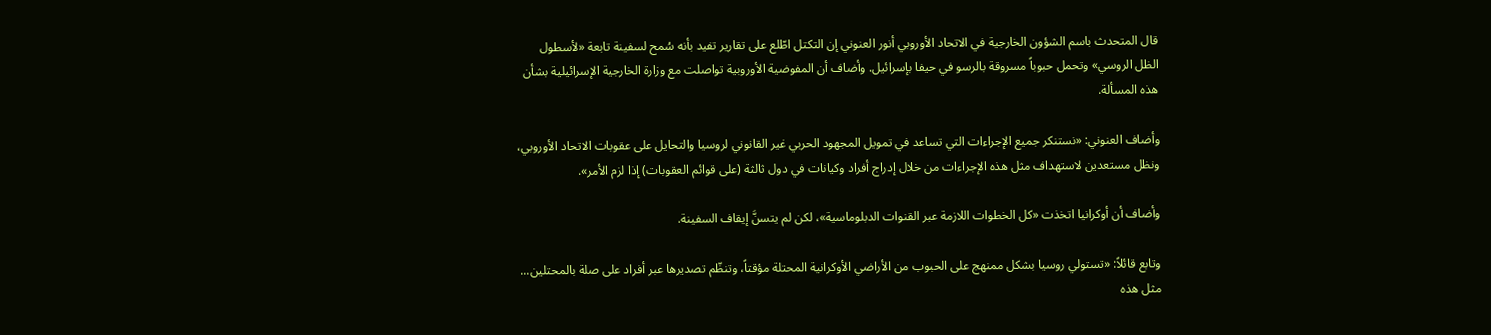قال المتحدث باسم الشؤون الخارجية في الاتحاد الأوروبي أنور العنوني إن التكتل اطّلع على تقارير تفيد بأنه سُمح لسفينة تابعة «لأسطول الظل الروسي» وتحمل حبوباً مسروقة بالرسو في حيفا بإسرائيل. وأضاف أن المفوضية الأوروبية تواصلت مع وزارة الخارجية الإسرائيلية بشأن هذه المسألة.

وأضاف العنوني: «نستنكر جميع الإجراءات التي تساعد في تمويل المجهود الحربي غير القانوني لروسيا والتحايل على عقوبات الاتحاد الأوروبي، ونظل مستعدين لاستهداف مثل هذه الإجراءات من خلال إدراج أفراد وكيانات في دول ثالثة (على قوائم العقوبات) إذا لزم الأمر».

وأضاف أن أوكرانيا اتخذت «كل الخطوات اللازمة عبر القنوات الدبلوماسية»، لكن لم يتسنَّ إيقاف السفينة.

وتابع قائلاً: «تستولي روسيا بشكل ممنهج على الحبوب من الأراضي الأوكرانية المحتلة مؤقتاً، وتنظّم تصديرها عبر أفراد على صلة بالمحتلين... مثل هذه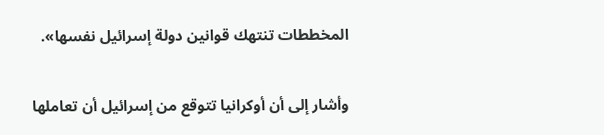المخططات تنتهك قوانين دولة إسرائيل نفسها».

وأشار إلى أن أوكرانيا تتوقع من إسرائيل أن تعاملها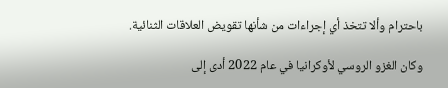باحترام وألا تتخذ أي إجراءات من شأنها تقويض العلاقات الثنائية.

وكان الغزو الروسي لأوكرانيا في عام 2022 أدى إلى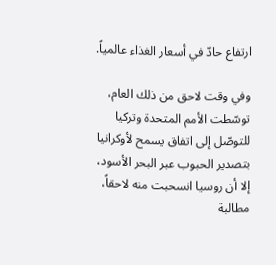ارتفاع حادّ في أسعار الغذاء عالمياً.

وفي وقت لاحق من ذلك العام، توسّطت الأمم المتحدة وتركيا للتوصّل إلى اتفاق يسمح لأوكرانيا بتصدير الحبوب عبر البحر الأسود، إلا أن روسيا انسحبت منه لاحقاً، مطالبة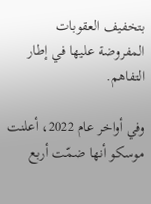بتخفيف العقوبات المفروضة عليها في إطار التفاهم.

وفي أواخر عام 2022، أعلنت موسكو أنها ضمّت أربع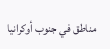مناطق في جنوب أوكرانيا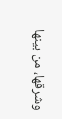وشرقها، من بينها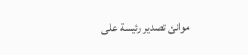موانئ تصدير رئيسة على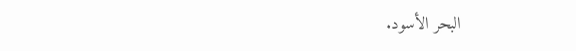البحر الأسود.